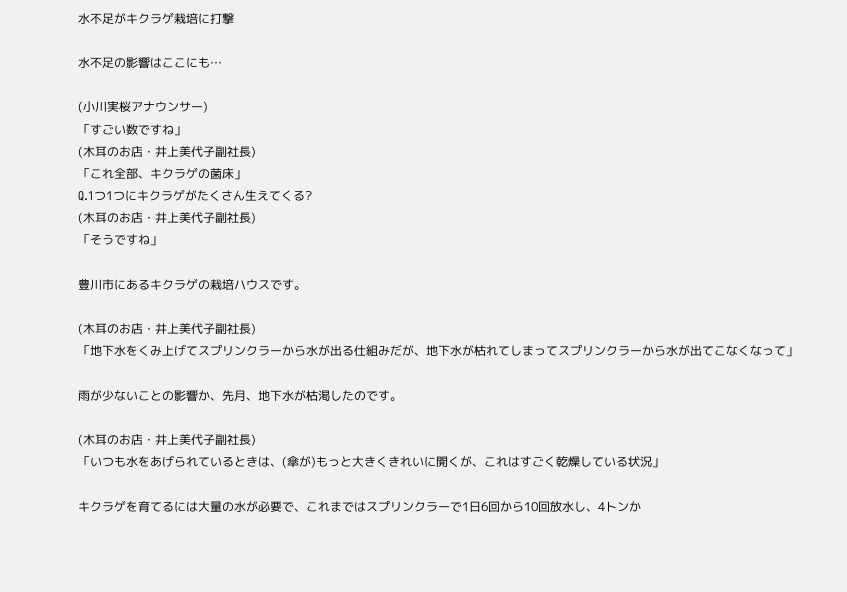水不足がキクラゲ栽培に打撃

水不足の影響はここにも…

(小川実桜アナウンサー)
「すごい数ですね」
(木耳のお店・井上美代子副社長)
「これ全部、キクラゲの菌床」
Q.1つ1つにキクラゲがたくさん生えてくる?
(木耳のお店・井上美代子副社長)
「そうですね」

豊川市にあるキクラゲの栽培ハウスです。

(木耳のお店・井上美代子副社長)
「地下水をくみ上げてスプリンクラーから水が出る仕組みだが、地下水が枯れてしまってスプリンクラーから水が出てこなくなって」

雨が少ないことの影響か、先月、地下水が枯渇したのです。

(木耳のお店・井上美代子副社長)
「いつも水をあげられているときは、(傘が)もっと大きくきれいに開くが、これはすごく乾燥している状況」

キクラゲを育てるには大量の水が必要で、これまではスプリンクラーで1日6回から10回放水し、4トンか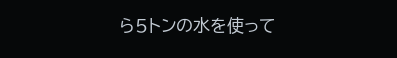ら5トンの水を使って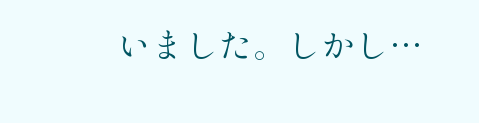いました。しかし…